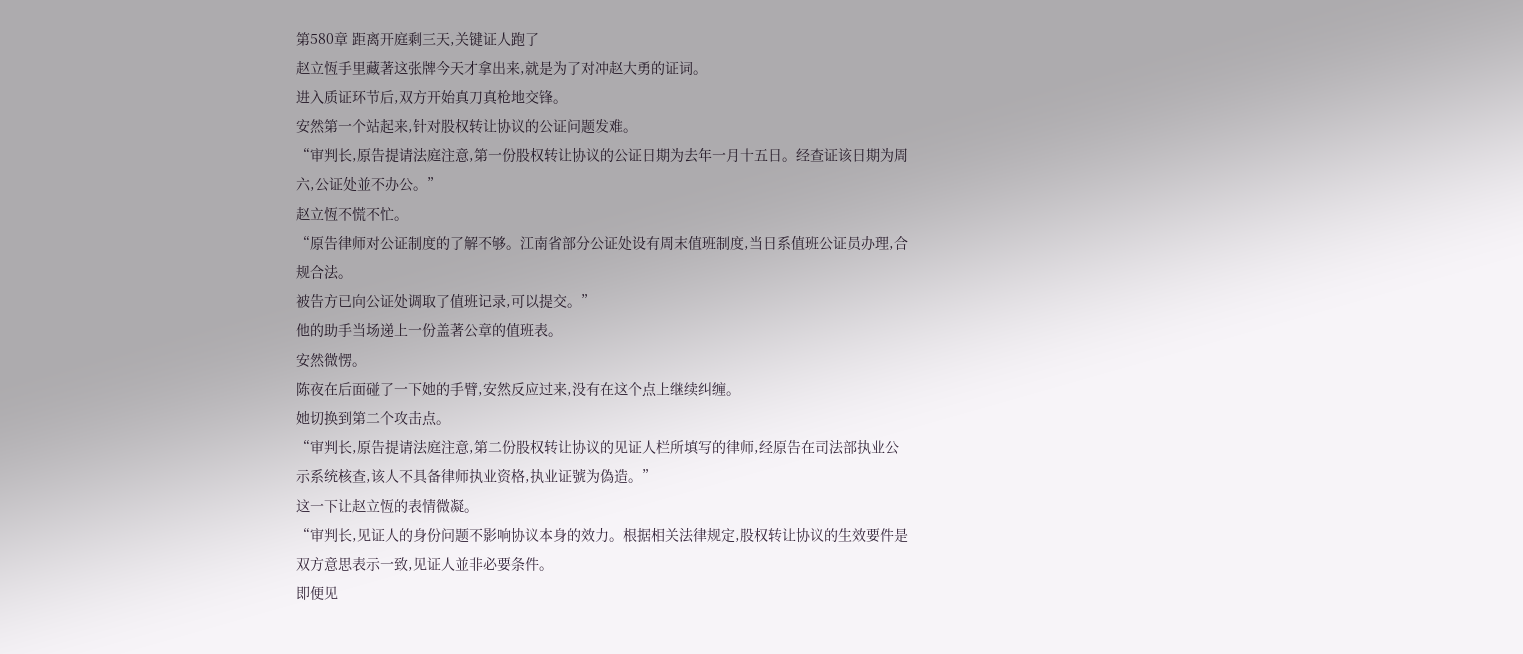第580章 距离开庭剩三天,关键证人跑了
赵立恆手里藏著这张牌今天才拿出来,就是为了对冲赵大勇的证词。
进入质证环节后,双方开始真刀真枪地交锋。
安然第一个站起来,针对股权转让协议的公证问题发难。
“审判长,原告提请法庭注意,第一份股权转让协议的公证日期为去年一月十五日。经查证该日期为周六,公证处並不办公。”
赵立恆不慌不忙。
“原告律师对公证制度的了解不够。江南省部分公证处设有周末值班制度,当日系值班公证员办理,合规合法。
被告方已向公证处调取了值班记录,可以提交。”
他的助手当场递上一份盖著公章的值班表。
安然微愣。
陈夜在后面碰了一下她的手臂,安然反应过来,没有在这个点上继续纠缠。
她切换到第二个攻击点。
“审判长,原告提请法庭注意,第二份股权转让协议的见证人栏所填写的律师,经原告在司法部执业公示系统核查,该人不具备律师执业资格,执业证號为偽造。”
这一下让赵立恆的表情微凝。
“审判长,见证人的身份问题不影响协议本身的效力。根据相关法律规定,股权转让协议的生效要件是双方意思表示一致,见证人並非必要条件。
即便见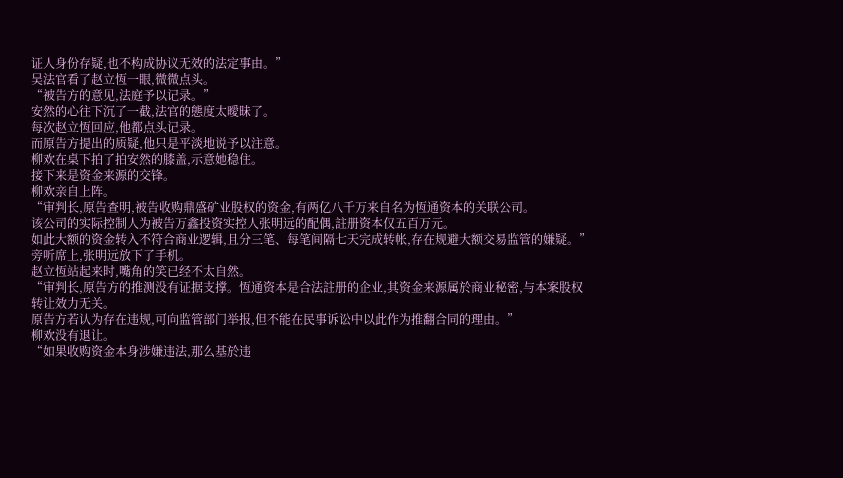证人身份存疑,也不构成协议无效的法定事由。”
吴法官看了赵立恆一眼,微微点头。
“被告方的意见,法庭予以记录。”
安然的心往下沉了一截,法官的態度太曖昧了。
每次赵立恆回应,他都点头记录。
而原告方提出的质疑,他只是平淡地说予以注意。
柳欢在桌下拍了拍安然的膝盖,示意她稳住。
接下来是资金来源的交锋。
柳欢亲自上阵。
“审判长,原告查明,被告收购鼎盛矿业股权的资金,有两亿八千万来自名为恆通资本的关联公司。
该公司的实际控制人为被告万鑫投资实控人张明远的配偶,註册资本仅五百万元。
如此大额的资金转入不符合商业逻辑,且分三笔、每笔间隔七天完成转帐,存在规避大额交易监管的嫌疑。”
旁听席上,张明远放下了手机。
赵立恆站起来时,嘴角的笑已经不太自然。
“审判长,原告方的推测没有证据支撑。恆通资本是合法註册的企业,其资金来源属於商业秘密,与本案股权转让效力无关。
原告方若认为存在违规,可向监管部门举报,但不能在民事诉讼中以此作为推翻合同的理由。”
柳欢没有退让。
“如果收购资金本身涉嫌违法,那么基於违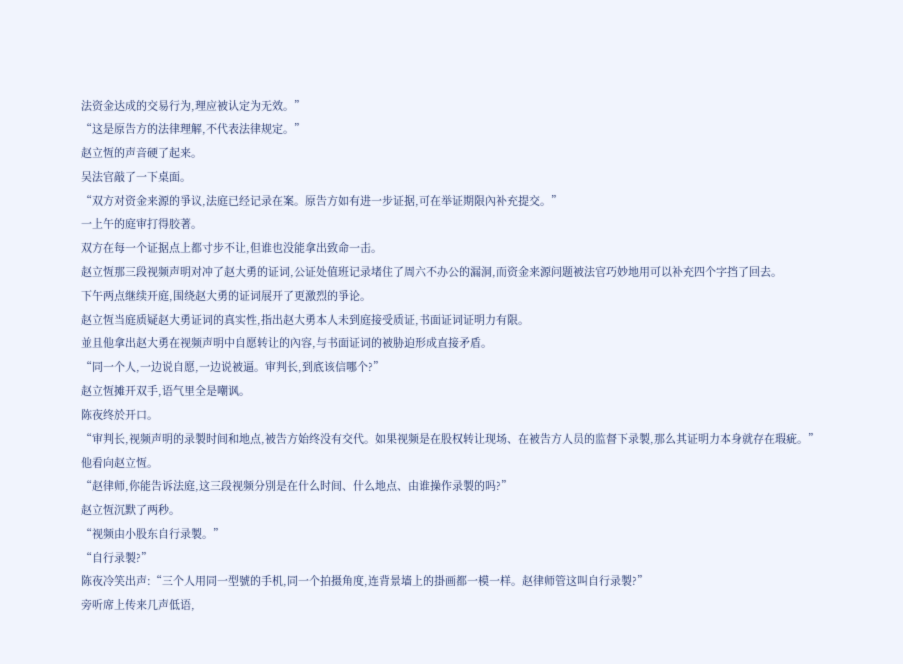法资金达成的交易行为,理应被认定为无效。”
“这是原告方的法律理解,不代表法律规定。”
赵立恆的声音硬了起来。
吴法官敲了一下桌面。
“双方对资金来源的爭议,法庭已经记录在案。原告方如有进一步证据,可在举证期限內补充提交。”
一上午的庭审打得胶著。
双方在每一个证据点上都寸步不让,但谁也没能拿出致命一击。
赵立恆那三段视频声明对冲了赵大勇的证词,公证处值班记录堵住了周六不办公的漏洞,而资金来源问题被法官巧妙地用可以补充四个字挡了回去。
下午两点继续开庭,围绕赵大勇的证词展开了更激烈的爭论。
赵立恆当庭质疑赵大勇证词的真实性,指出赵大勇本人未到庭接受质证,书面证词证明力有限。
並且他拿出赵大勇在视频声明中自愿转让的內容,与书面证词的被胁迫形成直接矛盾。
“同一个人,一边说自愿,一边说被逼。审判长,到底该信哪个?”
赵立恆摊开双手,语气里全是嘲讽。
陈夜终於开口。
“审判长,视频声明的录製时间和地点,被告方始终没有交代。如果视频是在股权转让现场、在被告方人员的监督下录製,那么其证明力本身就存在瑕疵。”
他看向赵立恆。
“赵律师,你能告诉法庭,这三段视频分別是在什么时间、什么地点、由谁操作录製的吗?”
赵立恆沉默了两秒。
“视频由小股东自行录製。”
“自行录製?”
陈夜冷笑出声:“三个人用同一型號的手机,同一个拍摄角度,连背景墙上的掛画都一模一样。赵律师管这叫自行录製?”
旁听席上传来几声低语,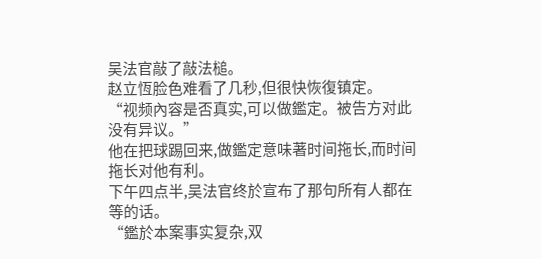吴法官敲了敲法槌。
赵立恆脸色难看了几秒,但很快恢復镇定。
“视频內容是否真实,可以做鑑定。被告方对此没有异议。”
他在把球踢回来,做鑑定意味著时间拖长,而时间拖长对他有利。
下午四点半,吴法官终於宣布了那句所有人都在等的话。
“鑑於本案事实复杂,双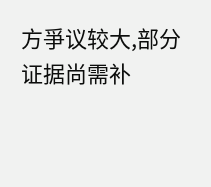方爭议较大,部分证据尚需补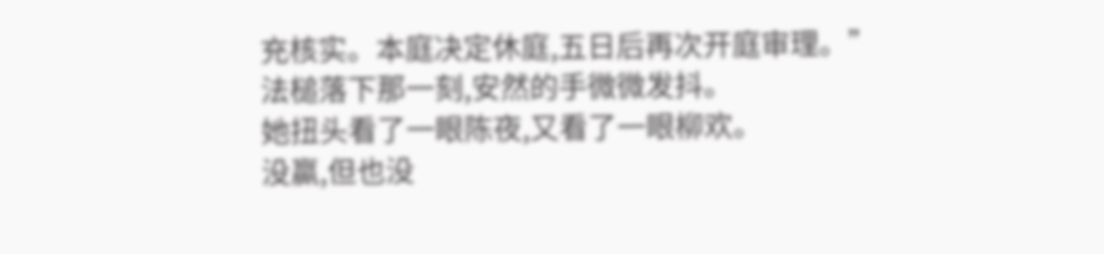充核实。本庭决定休庭,五日后再次开庭审理。”
法槌落下那一刻,安然的手微微发抖。
她扭头看了一眼陈夜,又看了一眼柳欢。
没贏,但也没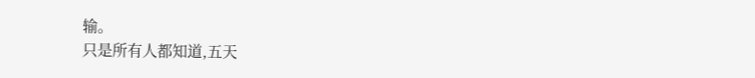输。
只是所有人都知道,五天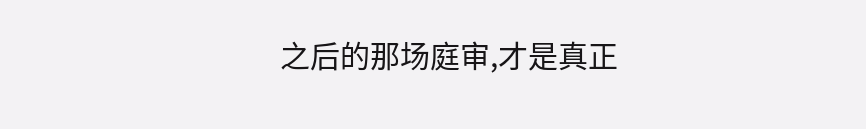之后的那场庭审,才是真正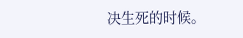决生死的时候。